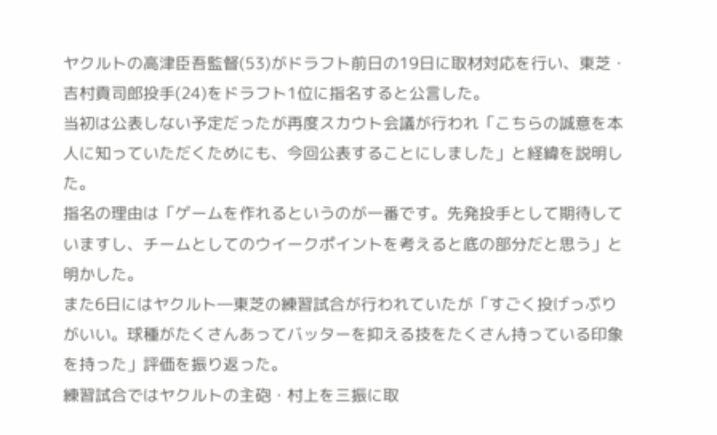ヤクルトの高津臣吾監督(53)がドラフト前日の19日に取材対応を行い、東芝・吉村貢司郎投手(24)をドラフト1位に指名すると公言した。
当初は公表しない予定だったが再度スカウト会議が行われ「こちらの誠意を本人に知っていただくためにも、今回公表することにしました」と経緯を説明した。
指名の理由は「ゲームを作れるというのが一番です。先発投手として期待していますし、チームとしてのウイークポイントを考えると底の部分だと思う」と明かした。
また6日にはヤクルト―東芝の練習試合が行われていたが「すごく投げっぷりがいい。球種がたくさんあってバッターを抑える技をたくさん持っている印象を持った」評価を振り返った。
練習試合ではヤクルトの主砲・村上を三振に取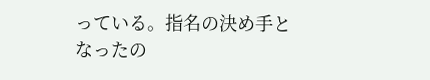っている。指名の決め手となったの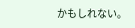かもしれない。